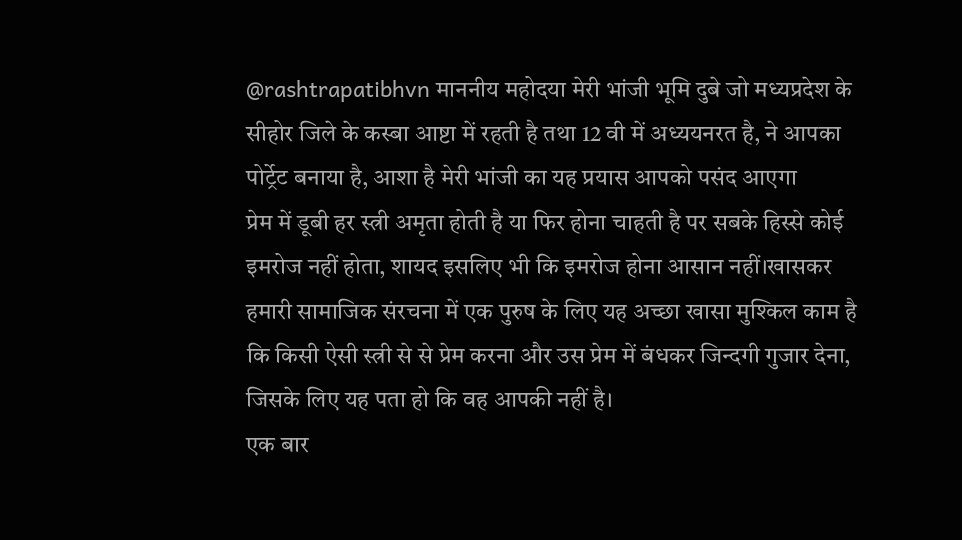@rashtrapatibhvn माननीय महोदया मेरी भांजी भूमि दुबे जो मध्यप्रदेश के सीहोर जिले के कस्बा आष्टा में रहती है तथा 12 वी में अध्ययनरत है, ने आपका पोर्ट्रेट बनाया है, आशा है मेरी भांजी का यह प्रयास आपको पसंद आएगा
प्रेम में डूबी हर स्त्री अमृता होती है या फिर होना चाहती है पर सबके हिस्से कोई इमरोज नहीं होता, शायद इसलिए भी कि इमरोज होना आसान नहीं।खासकर हमारी सामाजिक संरचना में एक पुरुष के लिए यह अच्छा खासा मुश्किल काम है कि किसी ऐसी स्त्री से से प्रेम करना और उस प्रेम में बंधकर जिन्दगी गुजार देना, जिसके लिए यह पता हो कि वह आपकी नहीं है।
एक बार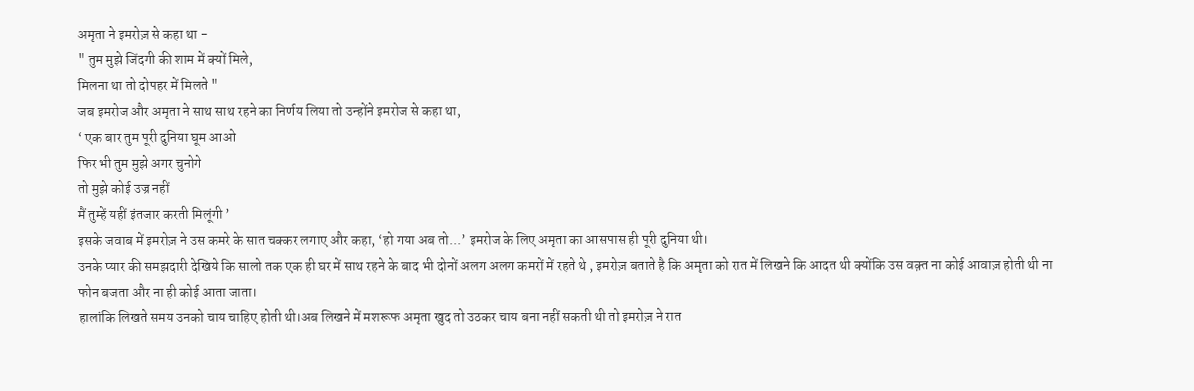अमृता ने इमरोज़ से कहा था -
" तुम मुझे जिंदगी की शाम में क्यों मिले,
मिलना था तो दोपहर में मिलते "
जब इमरोज और अमृता ने साथ साथ रहने का निर्णय लिया तो उन्होंने इमरोज से कहा था,
‘ एक बार तुम पूरी दुनिया घूम आओ
फिर भी तुम मुझे अगर चुनोगे
तो मुझे कोई उज्र नहीं
मैं तुम्हें यहीं इंतजार करती मिलूंगी ’
इसके जवाब में इमरोज़ ने उस कमरे के सात चक्कर लगाए और कहा, ‘हो गया अब तो...’ इमरोज के लिए अमृता का आसपास ही पूरी दुनिया थी।
उनके प्यार की समझदारी देखिये कि सालो तक एक ही घर में साथ रहने के बाद भी दोनों अलग अलग कमरों में रहते थे , इमरोज़ बताते है कि अमृता को रात में लिखने कि आदत थी क्योंकि उस वक़्त ना कोई आवाज़ होती थी ना फोन बजता और ना ही कोई आता जाता।
हालांकि लिखते समय उनको चाय चाहिए होती थी।अब लिखने में मशरूफ अमृता खुद तो उठकर चाय बना नहीं सकती थी तो इमरोज़ ने रात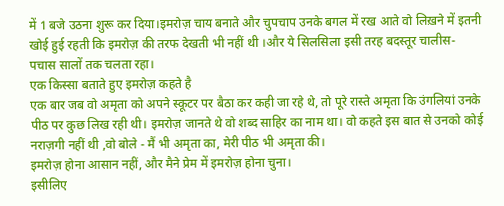में 1 बजे उठना शुरू कर दिया।इमरोज़ चाय बनाते और चुपचाप उनके बगल में रख आते वो लिख़ने में इतनी खोई हुई रहती कि इमरोज़ की तरफ देखती भी नहीं थी ।और ये सिलसिला इसी तरह बदस्तूर चालीस- पचास सालों तक चलता रहा।
एक किस्सा बताते हुए इमरोज़ कहते है
एक बार जब वो अमृता को अपने स्कूटर पर बैठा कर कही जा रहे थे, तो पूरे रास्ते अमृता कि उंगलियां उनके पीठ पर कुछ लिख रही थी। इमरोज़ जानते थे वो शब्द साहिर का नाम था। वो कहते इस बात से उनको कोई नराज़गी नहीं थी ,वो बोले - मैं भी अमृता का, मेरी पीठ भी अमृता की।
इमरोज़ होना आसान नहीं, और मैने प्रेम में इमरोज़ होना चुना।
इसीलिए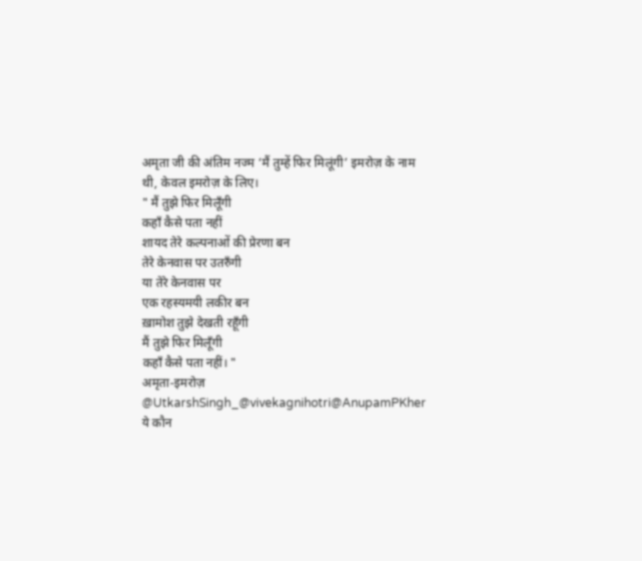अमृता जी की अंतिम नज्म ‘मैं तुम्हें फिर मिलूंगी’ इमरोज़ के नाम थी, केवल इमरोज़ के लिए।
" मैं तुझे फिर मिलूँगी
कहाँ कैसे पता नहीं
शायद तेरे कल्पनाओं की प्रेरणा बन
तेरे केनवास पर उतरुँगी
या तेरे केनवास पर
एक रहस्यमयी लकीर बन
ख़ामोश तुझे देखती रहूँगी
मैं तुझे फिर मिलूँगी
कहाँ कैसे पता नहीं। "
अमृता-इमरोज़
@UtkarshSingh_@vivekagnihotri@AnupamPKher ये कौन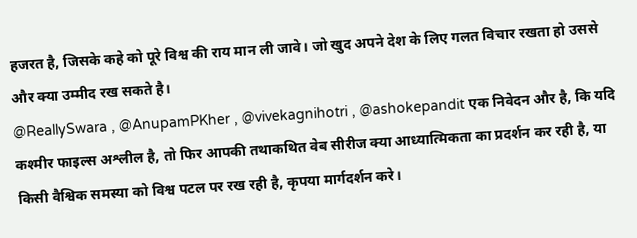हजरत है, जिसके कहे को पूरे विश्व की राय मान ली जावे। जो खुद अपने देश के लिए गलत विचार रखता हो उससे और क्या उम्मीद रख सकते है।
@ReallySwara , @AnupamPKher , @vivekagnihotri , @ashokepandit एक निवेदन और है, कि यदि कश्मीर फाइल्स अश्लील है, तो फिर आपकी तथाकथित वेब सीरीज क्या आध्यात्मिकता का प्रदर्शन कर रही है, या किसी वैश्विक समस्या को विश्व पटल पर रख रही है, कृपया मार्गदर्शन करे।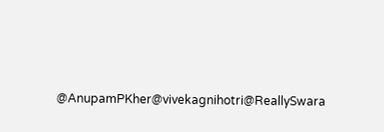@AnupamPKher@vivekagnihotri@ReallySwara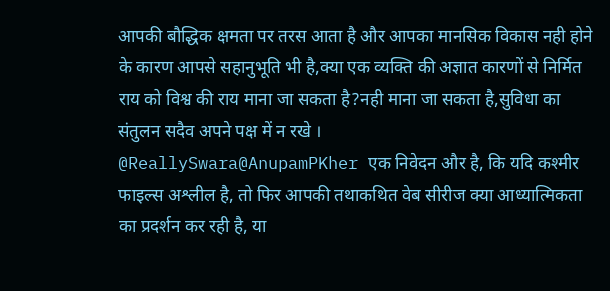आपकी बौद्धिक क्षमता पर तरस आता है और आपका मानसिक विकास नही होने के कारण आपसे सहानुभूति भी है,क्या एक व्यक्ति की अज्ञात कारणों से निर्मित राय को विश्व की राय माना जा सकता है?नही माना जा सकता है,सुविधा का संतुलन सदैव अपने पक्ष में न रखे ।
@ReallySwara@AnupamPKher एक निवेदन और है, कि यदि कश्मीर फाइल्स अश्लील है, तो फिर आपकी तथाकथित वेब सीरीज क्या आध्यात्मिकता का प्रदर्शन कर रही है, या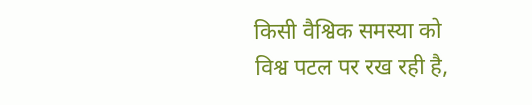किसी वैश्विक समस्या को विश्व पटल पर रख रही है,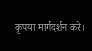कृपया मार्गदर्शन करे।